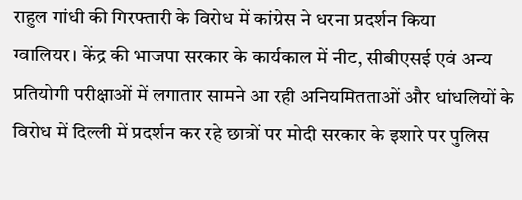राहुल गांधी की गिरफ्तारी के विरोध में कांग्रेस ने धरना प्रदर्शन किया
ग्वालियर। केंद्र की भाजपा सरकार के कार्यकाल में नीट, सीबीएसई एवं अन्य प्रतियोगी परीक्षाओं में लगातार सामने आ रही अनियमितताओं और धांधलियों के विरोध में दिल्ली में प्रदर्शन कर रहे छात्रों पर मोदी सरकार के इशारे पर पुलिस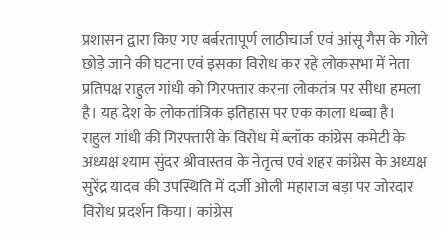प्रशासन द्वारा किए गए बर्बरतापूर्ण लाठीचार्ज एवं आंसू गैस के गोले छोड़े जाने की घटना एवं इसका विरोध कर रहे लोकसभा में नेता प्रतिपक्ष राहुल गांधी को गिरफ्तार करना लोकतंत्र पर सीधा हमला है। यह देश के लोकतांत्रिक इतिहास पर एक काला धब्बा है।
राहुल गांधी की गिरफ्तारी के विरोध में ब्लॉक कांग्रेस कमेटी के अध्यक्ष श्याम सुंदर श्रीवास्तव के नेतृत्व एवं शहर कांग्रेस के अध्यक्ष सुरेंद्र यादव की उपस्थिति में दर्जी ओली महाराज बड़ा पर जोरदार विरोध प्रदर्शन किया। कांग्रेस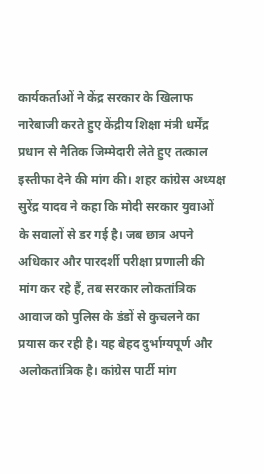कार्यकर्ताओं ने केंद्र सरकार के खिलाफ नारेबाजी करते हुए केंद्रीय शिक्षा मंत्री धर्मेंद्र प्रधान से नैतिक जिम्मेदारी लेते हुए तत्काल इस्तीफा देने की मांग की। शहर कांग्रेस अध्यक्ष सुरेंद्र यादव ने कहा कि मोदी सरकार युवाओं के सवालों से डर गई है। जब छात्र अपने अधिकार और पारदर्शी परीक्षा प्रणाली की मांग कर रहे हैं, तब सरकार लोकतांत्रिक आवाज को पुलिस के डंडों से कुचलने का प्रयास कर रही है। यह बेहद दुर्भाग्यपूर्ण और अलोकतांत्रिक है। कांग्रेस पार्टी मांग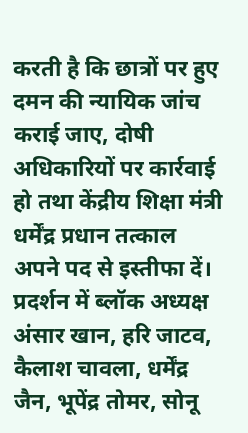करती है कि छात्रों पर हुए दमन की न्यायिक जांच कराई जाए, दोषी अधिकारियों पर कार्रवाई हो तथा केंद्रीय शिक्षा मंत्री धर्मेंद्र प्रधान तत्काल अपने पद से इस्तीफा दें।
प्रदर्शन में ब्लॉक अध्यक्ष अंसार खान, हरि जाटव, कैलाश चावला, धर्मेंद्र जैन, भूपेंद्र तोमर, सोनू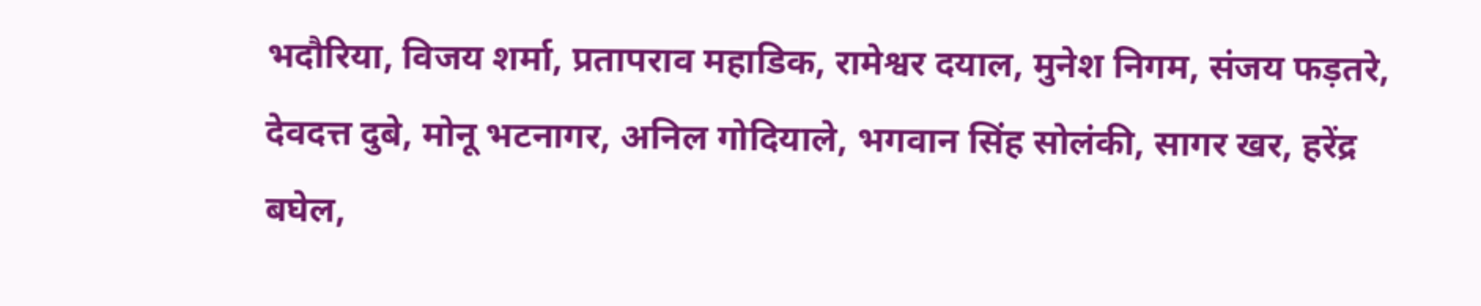भदौरिया, विजय शर्मा, प्रतापराव महाडिक, रामेश्वर दयाल, मुनेश निगम, संजय फड़तरे, देवदत्त दुबे, मोनू भटनागर, अनिल गोदियाले, भगवान सिंह सोलंकी, सागर खर, हरेंद्र बघेल,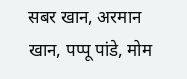सबर खान, अरमान खान, पप्पू पांडे, मोम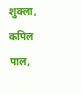शुक्ला, कपिल पाल,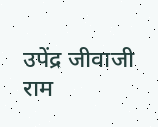उपेंद्र जीवाजी राम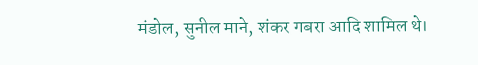मंडोल, सुनील माने, शंकर गबरा आदि शामिल थे।